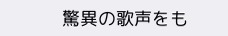驚異の歌声をも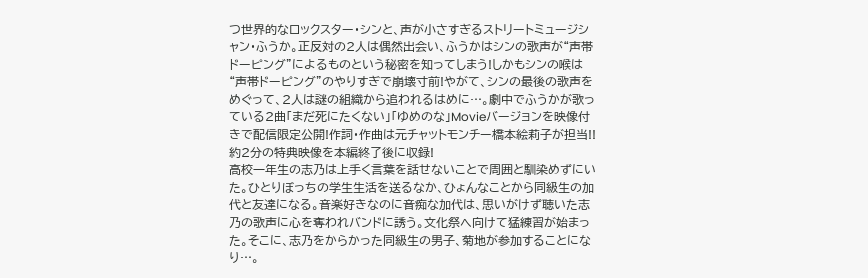つ世界的なロックスター・シンと、声が小さすぎるストリートミュージシャン・ふうか。正反対の2人は偶然出会い、ふうかはシンの歌声が“声帯ドーピング”によるものという秘密を知ってしまう!しかもシンの喉は“声帯ドーピング”のやりすぎで崩壊寸前!やがて、シンの最後の歌声をめぐって、2人は謎の組織から追われるはめに…。劇中でふうかが歌っている2曲「まだ死にたくない」「ゆめのな」Movieバージョンを映像付きで配信限定公開!作詞・作曲は元チャットモンチー橋本絵莉子が担当!!約2分の特典映像を本編終了後に収録!
高校一年生の志乃は上手く言葉を話せないことで周囲と馴染めずにいた。ひとりぼっちの学生生活を送るなか、ひょんなことから同級生の加代と友達になる。音楽好きなのに音痴な加代は、思いがけず聴いた志乃の歌声に心を奪われバンドに誘う。文化祭へ向けて猛練習が始まった。そこに、志乃をからかった同級生の男子、菊地が参加することになり…。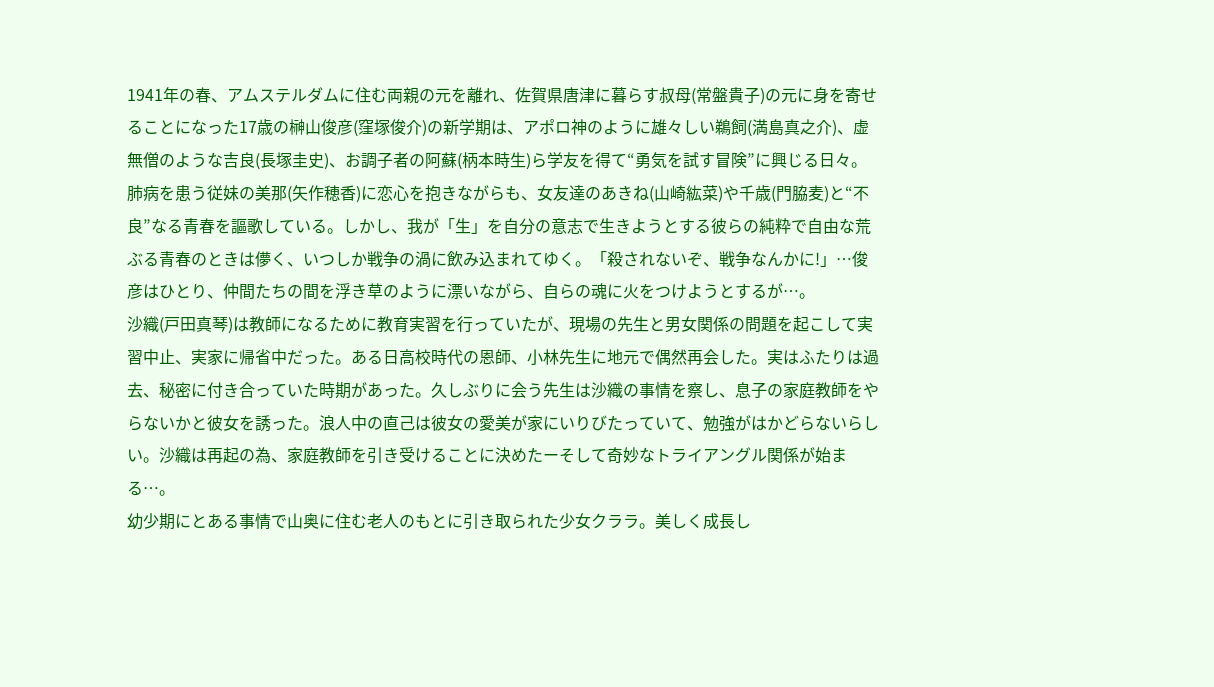1941年の春、アムステルダムに住む両親の元を離れ、佐賀県唐津に暮らす叔母(常盤貴子)の元に身を寄せることになった17歳の榊山俊彦(窪塚俊介)の新学期は、アポロ神のように雄々しい鵜飼(満島真之介)、虚無僧のような吉良(長塚圭史)、お調子者の阿蘇(柄本時生)ら学友を得て“勇気を試す冒険”に興じる日々。肺病を患う従妹の美那(矢作穂香)に恋心を抱きながらも、女友達のあきね(山崎紘菜)や千歳(門脇麦)と“不良”なる青春を謳歌している。しかし、我が「生」を自分の意志で生きようとする彼らの純粋で自由な荒ぶる青春のときは儚く、いつしか戦争の渦に飲み込まれてゆく。「殺されないぞ、戦争なんかに!」…俊彦はひとり、仲間たちの間を浮き草のように漂いながら、自らの魂に火をつけようとするが…。
沙織(戸田真琴)は教師になるために教育実習を行っていたが、現場の先生と男女関係の問題を起こして実習中止、実家に帰省中だった。ある日高校時代の恩師、小林先生に地元で偶然再会した。実はふたりは過去、秘密に付き合っていた時期があった。久しぶりに会う先生は沙織の事情を察し、息子の家庭教師をやらないかと彼女を誘った。浪人中の直己は彼女の愛美が家にいりびたっていて、勉強がはかどらないらしい。沙織は再起の為、家庭教師を引き受けることに決めたーそして奇妙なトライアングル関係が始まる…。
幼少期にとある事情で山奥に住む老人のもとに引き取られた少女クララ。美しく成長し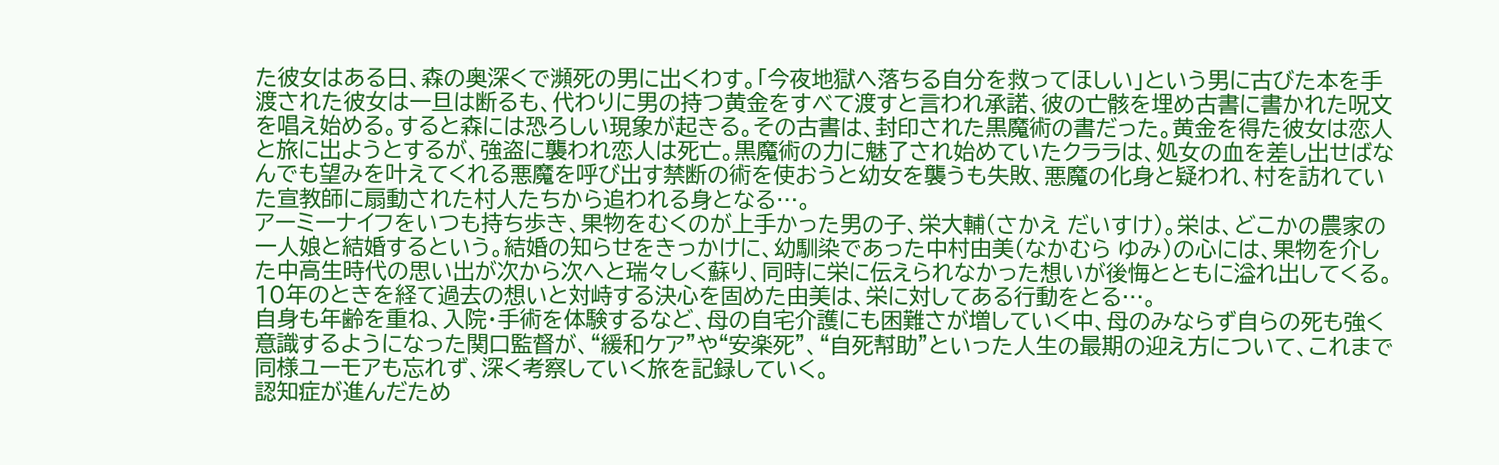た彼女はある日、森の奥深くで瀕死の男に出くわす。「今夜地獄へ落ちる自分を救ってほしい」という男に古びた本を手渡された彼女は一旦は断るも、代わりに男の持つ黄金をすべて渡すと言われ承諾、彼の亡骸を埋め古書に書かれた呪文を唱え始める。すると森には恐ろしい現象が起きる。その古書は、封印された黒魔術の書だった。黄金を得た彼女は恋人と旅に出ようとするが、強盗に襲われ恋人は死亡。黒魔術の力に魅了され始めていたクララは、処女の血を差し出せばなんでも望みを叶えてくれる悪魔を呼び出す禁断の術を使おうと幼女を襲うも失敗、悪魔の化身と疑われ、村を訪れていた宣教師に扇動された村人たちから追われる身となる…。
アーミーナイフをいつも持ち歩き、果物をむくのが上手かった男の子、栄大輔(さかえ だいすけ)。栄は、どこかの農家の一人娘と結婚するという。結婚の知らせをきっかけに、幼馴染であった中村由美(なかむら ゆみ)の心には、果物を介した中高生時代の思い出が次から次へと瑞々しく蘇り、同時に栄に伝えられなかった想いが後悔とともに溢れ出してくる。10年のときを経て過去の想いと対峙する決心を固めた由美は、栄に対してある行動をとる…。
自身も年齢を重ね、入院・手術を体験するなど、母の自宅介護にも困難さが増していく中、母のみならず自らの死も強く意識するようになった関口監督が、“緩和ケア”や“安楽死”、“自死幇助”といった人生の最期の迎え方について、これまで同様ユーモアも忘れず、深く考察していく旅を記録していく。
認知症が進んだため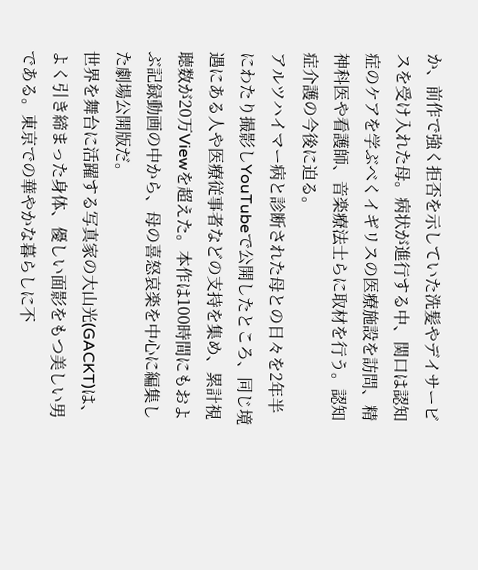か、前作で強く拒否を示していた洗髪やデイサービスを受け入れた母。病状が進行する中、関口は認知症のケアを学ぶべくイギリスの医療施設を訪問、精神科医や看護師、音楽療法士らに取材を行う。認知症介護の今後に迫る。
アルツハイマー病と診断された母との日々を2年半にわたり撮影しYouTubeで公開したところ、同じ境遇にある人や医療従事者などの支持を集め、累計視聴数が20万Viewを超えた。本作は100時間にもおよぶ記録動画の中から、母の喜怒哀楽を中心に編集した劇場公開版だ。
世界を舞台に活躍する写真家の大山光(GACKT)は、よく引き締まった身体、優しい面影をもつ美しい男である。東京での華やかな暮らしに不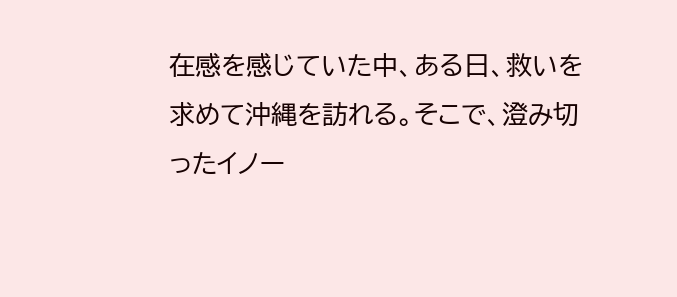在感を感じていた中、ある日、救いを求めて沖縄を訪れる。そこで、澄み切ったイノー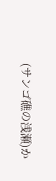(サンゴ礁の浅瀬)か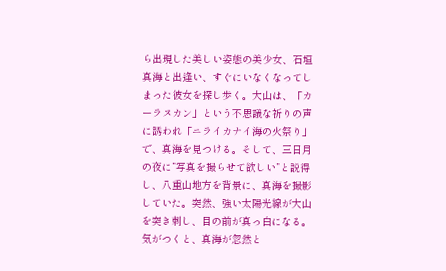ら出現した美しい姿態の美少女、石垣真海と出逢い、すぐにいなくなってしまった彼女を探し歩く。大山は、「カーラヌカン」という不思議な祈りの声に誘われ「ニライカナイ海の火祭り」で、真海を見つける。そして、三日月の夜に”写真を撮らせて欲しい”と説得し、八重山地方を背景に、真海を撮影していた。突然、強い太陽光線が大山を突き刺し、目の前が真っ白になる。気がつくと、真海が忽然と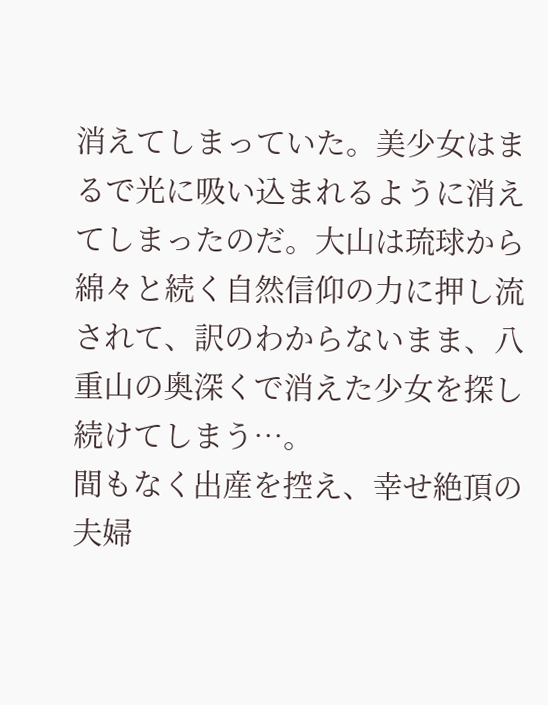消えてしまっていた。美少女はまるで光に吸い込まれるように消えてしまったのだ。大山は琉球から綿々と続く自然信仰の力に押し流されて、訳のわからないまま、八重山の奥深くで消えた少女を探し続けてしまう…。
間もなく出産を控え、幸せ絶頂の夫婦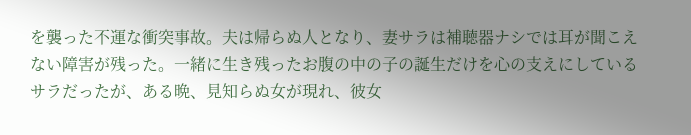を襲った不運な衝突事故。夫は帰らぬ人となり、妻サラは補聴器ナシでは耳が聞こえない障害が残った。一緒に生き残ったお腹の中の子の誕生だけを心の支えにしているサラだったが、ある晩、見知らぬ女が現れ、彼女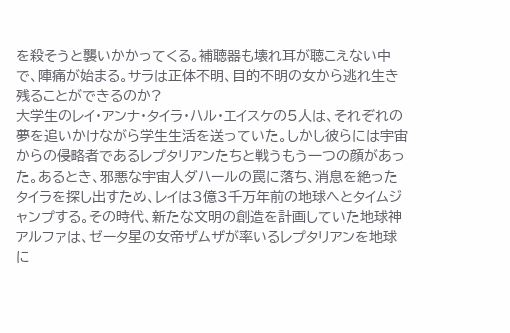を殺そうと襲いかかってくる。補聴器も壊れ耳が聴こえない中で、陣痛が始まる。サラは正体不明、目的不明の女から逃れ生き残ることができるのか?
大学生のレイ・アンナ・タイラ・ハル・エイスケの5人は、それぞれの夢を追いかけながら学生生活を送っていた。しかし彼らには宇宙からの侵略者であるレプタリアンたちと戦うもう一つの顔があった。あるとき、邪悪な宇宙人ダハールの罠に落ち、消息を絶ったタイラを探し出すため、レイは3億3千万年前の地球へとタイムジャンプする。その時代、新たな文明の創造を計画していた地球神アルファは、ゼータ星の女帝ザムザが率いるレプタリアンを地球に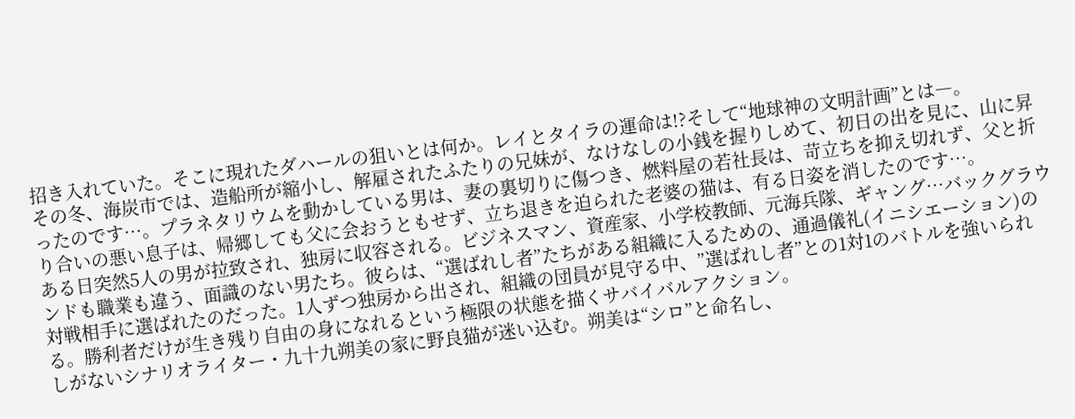招き入れていた。そこに現れたダハールの狙いとは何か。レイとタイラの運命は!?そして“地球神の文明計画”とは―。
その冬、海炭市では、造船所が縮小し、解雇されたふたりの兄妹が、なけなしの小銭を握りしめて、初日の出を見に、山に昇ったのです…。プラネタリウムを動かしている男は、妻の裏切りに傷つき、燃料屋の若社長は、苛立ちを抑え切れず、父と折り合いの悪い息子は、帰郷しても父に会おうともせず、立ち退きを迫られた老婆の猫は、有る日姿を消したのです…。
ある日突然5人の男が拉致され、独房に収容される。ビジネスマン、資産家、小学校教師、元海兵隊、ギャング…バックグラウンドも職業も違う、面識のない男たち。彼らは、“選ばれし者”たちがある組織に入るための、通過儀礼(イニシエーション)の対戦相手に選ばれたのだった。1人ずつ独房から出され、組織の団員が見守る中、”選ばれし者”との1対1のバトルを強いられる。勝利者だけが生き残り自由の身になれるという極限の状態を描くサバイバルアクション。
しがないシナリオライター・九十九朔美の家に野良猫が迷い込む。朔美は“シロ”と命名し、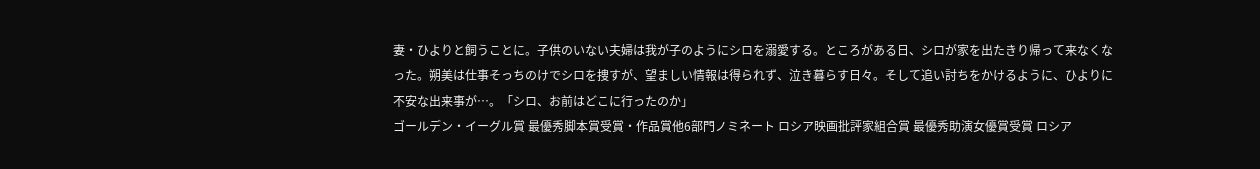妻・ひよりと飼うことに。子供のいない夫婦は我が子のようにシロを溺愛する。ところがある日、シロが家を出たきり帰って来なくなった。朔美は仕事そっちのけでシロを捜すが、望ましい情報は得られず、泣き暮らす日々。そして追い討ちをかけるように、ひよりに不安な出来事が…。「シロ、お前はどこに行ったのか」
ゴールデン・イーグル賞 最優秀脚本賞受賞・作品賞他6部門ノミネート ロシア映画批評家組合賞 最優秀助演女優賞受賞 ロシア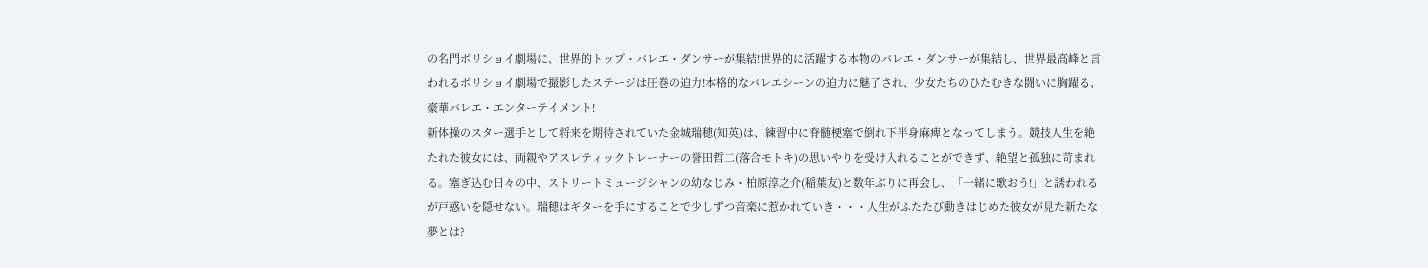の名門ボリショイ劇場に、世界的トップ・バレエ・ダンサーが集結!世界的に活躍する本物のバレエ・ダンサーが集結し、世界最高峰と言われるボリショイ劇場で撮影したステージは圧巻の迫力!本格的なバレエシーンの迫力に魅了され、少女たちのひたむきな闘いに胸躍る、豪華バレエ・エンターテイメント!
新体操のスター選手として将来を期待されていた金城瑞穂(知英)は、練習中に脊髄梗塞で倒れ下半身麻痺となってしまう。競技人生を絶たれた彼女には、両親やアスレティックトレーナーの誉田哲二(落合モトキ)の思いやりを受け入れることができず、絶望と孤独に苛まれる。塞ぎ込む日々の中、ストリートミュージシャンの幼なじみ・柏原淳之介(稲葉友)と数年ぶりに再会し、「一緒に歌おう!」と誘われるが戸惑いを隠せない。瑞穂はギターを手にすることで少しずつ音楽に惹かれていき・・・人生がふたたび動きはじめた彼女が見た新たな夢とは?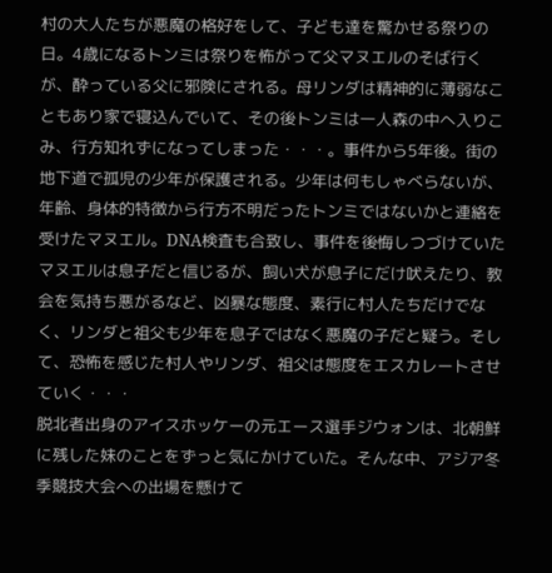村の大人たちが悪魔の格好をして、子ども達を驚かせる祭りの日。4歳になるトンミは祭りを怖がって父マヌエルのそば行くが、酔っている父に邪険にされる。母リンダは精神的に薄弱なこともあり家で寝込んでいて、その後トンミは一人森の中へ入りこみ、行方知れずになってしまった・・・。事件から5年後。街の地下道で孤児の少年が保護される。少年は何もしゃべらないが、年齢、身体的特徴から行方不明だったトンミではないかと連絡を受けたマヌエル。DNA検査も合致し、事件を後悔しつづけていたマヌエルは息子だと信じるが、飼い犬が息子にだけ吠えたり、教会を気持ち悪がるなど、凶暴な態度、素行に村人たちだけでなく、リンダと祖父も少年を息子ではなく悪魔の子だと疑う。そして、恐怖を感じた村人やリンダ、祖父は態度をエスカレートさせていく・・・
脱北者出身のアイスホッケーの元エース選手ジウォンは、北朝鮮に残した妹のことをずっと気にかけていた。そんな中、アジア冬季競技大会への出場を懸けて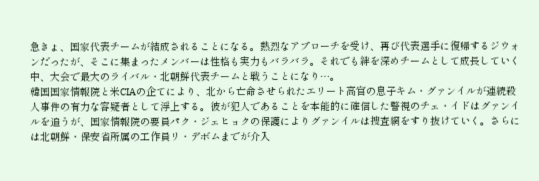急きょ、国家代表チームが結成されることになる。熱烈なアプローチを受け、再び代表選手に復帰するジウォンだったが、そこに集まったメンバーは性格も実力もバラバラ。それでも絆を深めチームとして成長していく中、大会で最大のライバル・北朝鮮代表チームと戦うことになり…。
韓国国家情報院と米CIAの企てにより、北から亡命させられたエリート高官の息子キム・グァンイルが連続殺人事件の有力な容疑者として浮上する。彼が犯人であることを本能的に確信した警視のチェ・イドはグァンイルを追うが、国家情報院の要員パク・ジェヒョクの保護によりグァンイルは捜査網をすり抜けていく。さらには北朝鮮・保安省所属の工作員リ・デボムまでが介入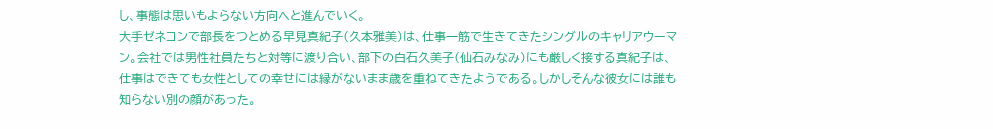し、事態は思いもよらない方向へと進んでいく。
大手ゼネコンで部長をつとめる早見真紀子(久本雅美)は、仕事一筋で生きてきたシングルのキャリアウーマン。会社では男性社員たちと対等に渡り合い、部下の白石久美子(仙石みなみ)にも厳しく接する真紀子は、仕事はできても女性としての幸せには縁がないまま歳を重ねてきたようである。しかしそんな彼女には誰も知らない別の顔があった。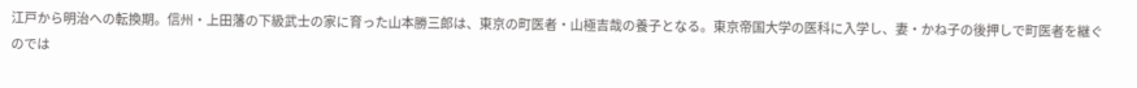江戸から明治への転換期。信州・上田藩の下級武士の家に育った山本勝三郎は、東京の町医者・山極吉哉の養子となる。東京帝国大学の医科に入学し、妻・かね子の後押しで町医者を継ぐのでは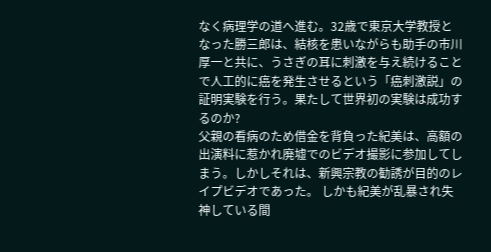なく病理学の道へ進む。32歳で東京大学教授となった勝三郎は、結核を患いながらも助手の市川厚一と共に、うさぎの耳に刺激を与え続けることで人工的に癌を発生させるという「癌刺激説」の証明実験を行う。果たして世界初の実験は成功するのか?
父親の看病のため借金を背負った紀美は、高額の出演料に惹かれ廃墟でのビデオ撮影に参加してしまう。しかしそれは、新興宗教の勧誘が目的のレイプビデオであった。 しかも紀美が乱暴され失神している間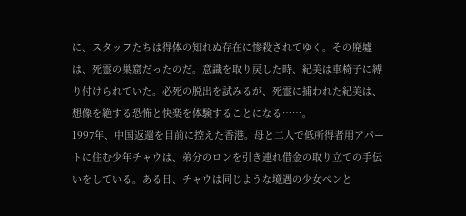に、スタッフたちは得体の知れぬ存在に惨殺されてゆく。その廃墟は、死霊の巣窟だったのだ。意識を取り戻した時、紀美は車椅子に縛り付けられていた。必死の脱出を試みるが、死霊に捕われた紀美は、想像を絶する恐怖と快楽を体験することになる……。
1997年、中国返還を目前に控えた香港。母と二人で低所得者用アパートに住む少年チャウは、弟分のロンを引き連れ借金の取り立ての手伝いをしている。ある日、チャウは同じような境遇の少女ペンと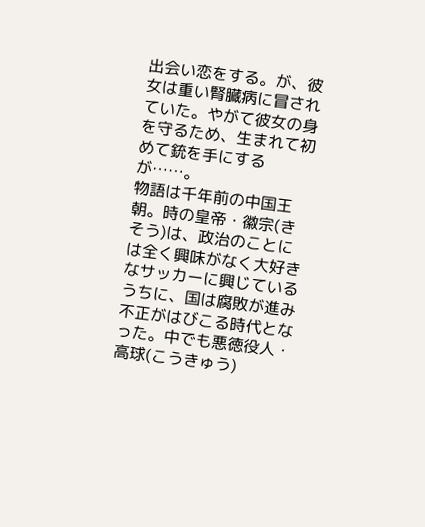出会い恋をする。が、彼女は重い腎臓病に冒されていた。やがて彼女の身を守るため、生まれて初めて銃を手にするが……。
物語は千年前の中国王朝。時の皇帝・徽宗(きそう)は、政治のことには全く興味がなく大好きなサッカーに興じているうちに、国は腐敗が進み不正がはびこる時代となった。中でも悪徳役人・高球(こうきゅう)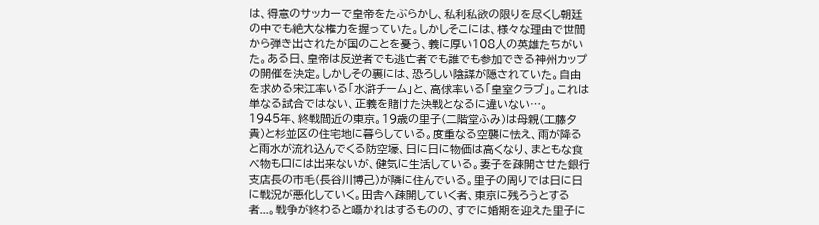は、得意のサッカーで皇帝をたぶらかし、私利私欲の限りを尽くし朝廷の中でも絶大な権力を握っていた。しかしそこには、様々な理由で世間から弾き出されたが国のことを憂う、義に厚い108人の英雄たちがいた。ある日、皇帝は反逆者でも逃亡者でも誰でも参加できる神州カップの開催を決定。しかしその裏には、恐ろしい陰謀が隠されていた。自由を求める宋江率いる「水滸チーム」と、高俅率いる「皇室クラブ」。これは単なる試合ではない、正義を賭けた決戦となるに違いない…。
1945年、終戦間近の東京。19歳の里子(二階堂ふみ)は母親(工藤夕貴)と杉並区の住宅地に暮らしている。度重なる空襲に怯え、雨が降ると雨水が流れ込んでくる防空壕、日に日に物価は高くなり、まともな食べ物も口には出来ないが、健気に生活している。妻子を疎開させた銀行支店長の市毛(長谷川博己)が隣に住んでいる。里子の周りでは日に日に戦況が悪化していく。田舎へ疎開していく者、東京に残ろうとする者...。戦争が終わると囁かれはするものの、すでに婚期を迎えた里子に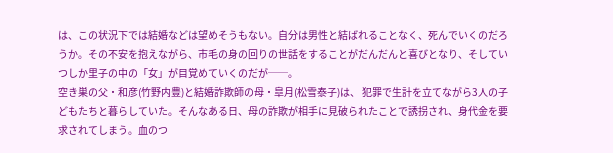は、この状況下では結婚などは望めそうもない。自分は男性と結ばれることなく、死んでいくのだろうか。その不安を抱えながら、市毛の身の回りの世話をすることがだんだんと喜びとなり、そしていつしか里子の中の「女」が目覚めていくのだが──。
空き巣の父・和彦(竹野内豊)と結婚詐欺師の母・皐月(松雪泰子)は、 犯罪で生計を立てながら3人の子どもたちと暮らしていた。そんなある日、母の詐欺が相手に見破られたことで誘拐され、身代金を要求されてしまう。血のつ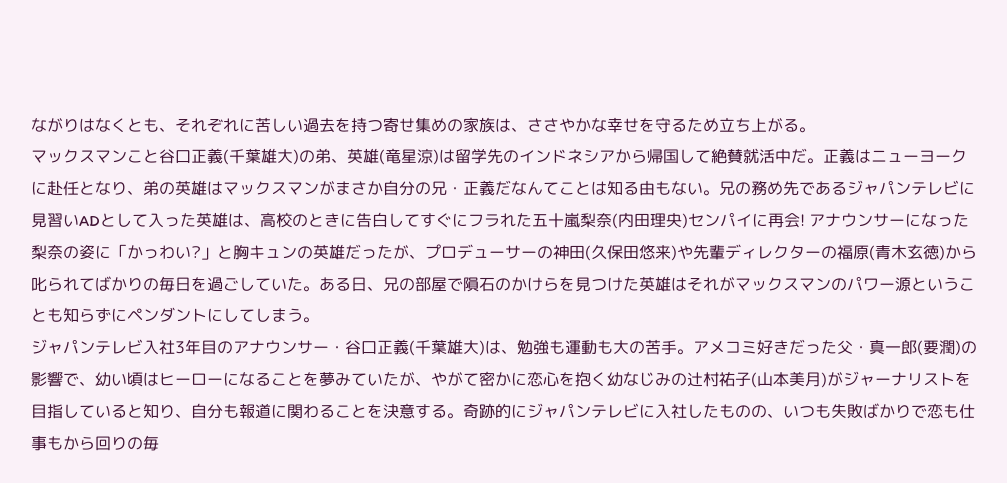ながりはなくとも、それぞれに苦しい過去を持つ寄せ集めの家族は、ささやかな幸せを守るため立ち上がる。
マックスマンこと谷口正義(千葉雄大)の弟、英雄(竜星涼)は留学先のインドネシアから帰国して絶賛就活中だ。正義はニューヨークに赴任となり、弟の英雄はマックスマンがまさか自分の兄・正義だなんてことは知る由もない。兄の務め先であるジャパンテレビに見習いADとして入った英雄は、高校のときに告白してすぐにフラれた五十嵐梨奈(内田理央)センパイに再会! アナウンサーになった梨奈の姿に「かっわい?」と胸キュンの英雄だったが、プロデューサーの神田(久保田悠来)や先輩ディレクターの福原(青木玄徳)から叱られてばかりの毎日を過ごしていた。ある日、兄の部屋で隕石のかけらを見つけた英雄はそれがマックスマンのパワー源ということも知らずにペンダントにしてしまう。
ジャパンテレビ入社3年目のアナウンサー・谷口正義(千葉雄大)は、勉強も運動も大の苦手。アメコミ好きだった父・真一郎(要潤)の影響で、幼い頃はヒーローになることを夢みていたが、やがて密かに恋心を抱く幼なじみの辻村祐子(山本美月)がジャーナリストを目指していると知り、自分も報道に関わることを決意する。奇跡的にジャパンテレビに入社したものの、いつも失敗ばかりで恋も仕事もから回りの毎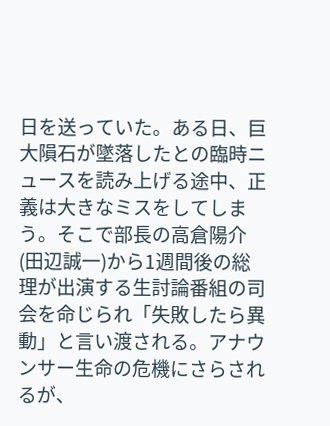日を送っていた。ある日、巨大隕石が墜落したとの臨時ニュースを読み上げる途中、正義は大きなミスをしてしまう。そこで部長の高倉陽介(田辺誠一)から1週間後の総理が出演する生討論番組の司会を命じられ「失敗したら異動」と言い渡される。アナウンサー生命の危機にさらされるが、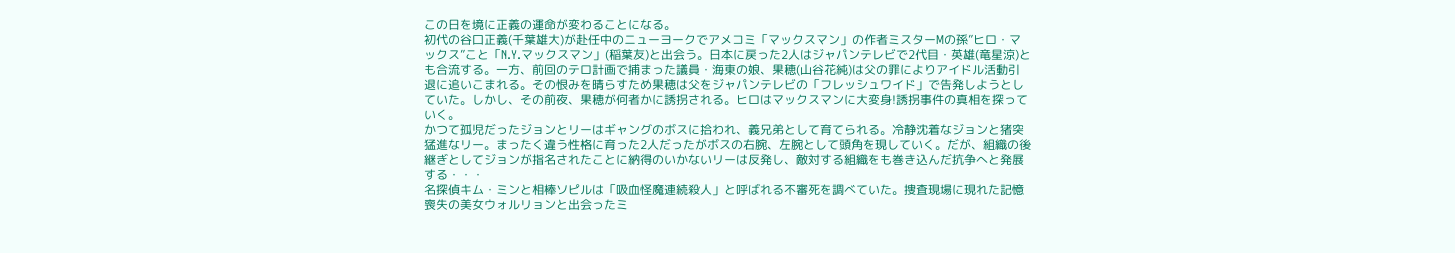この日を境に正義の運命が変わることになる。
初代の谷口正義(千葉雄大)が赴任中のニューヨークでアメコミ「マックスマン」の作者ミスターMの孫”ヒロ・マックス”こと「N.Y.マックスマン」(稲葉友)と出会う。日本に戻った2人はジャパンテレビで2代目・英雄(竜星涼)とも合流する。一方、前回のテロ計画で捕まった議員・海東の娘、果穂(山谷花純)は父の罪によりアイドル活動引退に追いこまれる。その恨みを晴らすため果穂は父をジャパンテレビの「フレッシュワイド」で告発しようとしていた。しかし、その前夜、果穂が何者かに誘拐される。ヒロはマックスマンに大変身!誘拐事件の真相を探っていく。
かつて孤児だったジョンとリーはギャングのボスに拾われ、義兄弟として育てられる。冷静沈着なジョンと猪突猛進なリー。まったく違う性格に育った2人だったがボスの右腕、左腕として頭角を現していく。だが、組織の後継ぎとしてジョンが指名されたことに納得のいかないリーは反発し、敵対する組織をも巻き込んだ抗争へと発展する・・・
名探偵キム・ミンと相棒ソピルは「吸血怪魔連続殺人」と呼ばれる不審死を調べていた。捜査現場に現れた記憶喪失の美女ウォルリョンと出会ったミ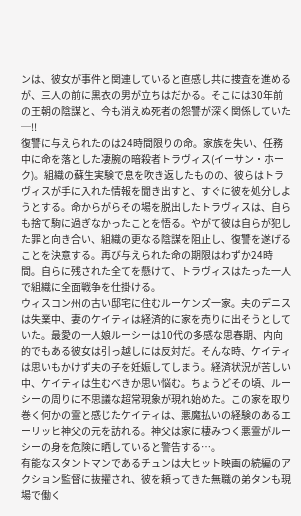ンは、彼女が事件と関連していると直感し共に捜査を進めるが、三人の前に黒衣の男が立ちはだかる。そこには30年前の王朝の陰謀と、今も消えぬ死者の怨讐が深く関係していた─!!
復讐に与えられたのは24時間限りの命。家族を失い、任務中に命を落とした凄腕の暗殺者トラヴィス(イーサン・ホーク)。組織の蘇生実験で息を吹き返したものの、彼らはトラヴィスが手に入れた情報を聞き出すと、すぐに彼を処分しようとする。命からがらその場を脱出したトラヴィスは、自らも捨て駒に過ぎなかったことを悟る。やがて彼は自らが犯した罪と向き合い、組織の更なる陰謀を阻止し、復讐を遂げることを決意する。再び与えられた命の期限はわずか24時間。自らに残された全てを懸けて、トラヴィスはたった一人で組織に全面戦争を仕掛ける。
ウィスコン州の古い邸宅に住むルーケンズ一家。夫のデニスは失業中、妻のケイティは経済的に家を売りに出そうとしていた。最愛の一人娘ルーシーは10代の多感な思春期、内向的でもある彼女は引っ越しには反対だ。そんな時、ケイティは思いもかけず夫の子を妊娠してしまう。経済状況が苦しい中、ケイティは生むべきか思い悩む。ちょうどその頃、ルーシーの周りに不思議な超常現象が現れ始めた。この家を取り巻く何かの霊と感じたケイティは、悪魔払いの経験のあるエーリッヒ神父の元を訪れる。神父は家に棲みつく悪霊がルーシーの身を危険に晒していると警告する…。
有能なスタントマンであるチュンは大ヒット映画の続編のアクション監督に抜擢され、彼を頼ってきた無職の弟タンも現場で働く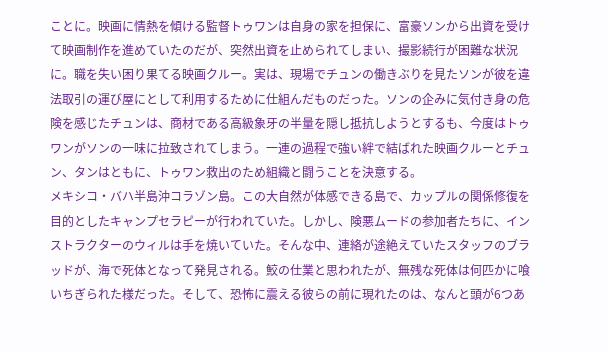ことに。映画に情熱を傾ける監督トゥワンは自身の家を担保に、富豪ソンから出資を受けて映画制作を進めていたのだが、突然出資を止められてしまい、撮影続行が困難な状況に。職を失い困り果てる映画クルー。実は、現場でチュンの働きぶりを見たソンが彼を違法取引の運び屋にとして利用するために仕組んだものだった。ソンの企みに気付き身の危険を感じたチュンは、商材である高級象牙の半量を隠し抵抗しようとするも、今度はトゥワンがソンの一味に拉致されてしまう。一連の過程で強い絆で結ばれた映画クルーとチュン、タンはともに、トゥワン救出のため組織と闘うことを決意する。
メキシコ・バハ半島沖コラゾン島。この大自然が体感できる島で、カップルの関係修復を目的としたキャンプセラピーが行われていた。しかし、険悪ムードの参加者たちに、インストラクターのウィルは手を焼いていた。そんな中、連絡が途絶えていたスタッフのブラッドが、海で死体となって発見される。鮫の仕業と思われたが、無残な死体は何匹かに喰いちぎられた様だった。そして、恐怖に震える彼らの前に現れたのは、なんと頭が6つあ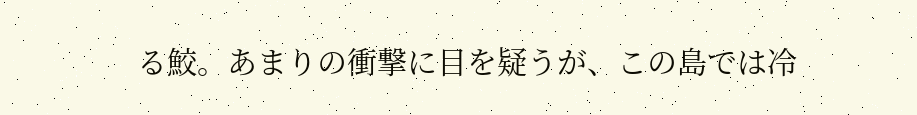る鮫。あまりの衝撃に目を疑うが、この島では冷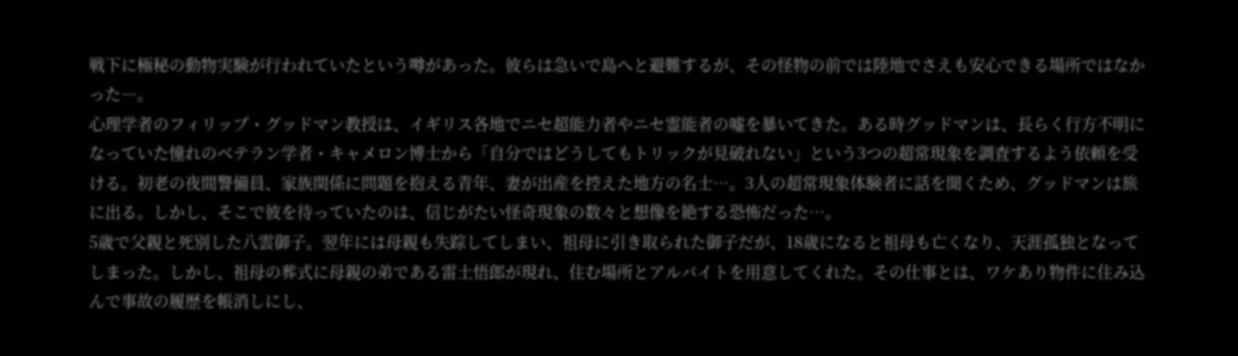戦下に極秘の動物実験が行われていたという噂があった。彼らは急いで島へと避難するが、その怪物の前では陸地でさえも安心できる場所ではなかった―。
心理学者のフィリップ・グッドマン教授は、イギリス各地でニセ超能力者やニセ霊能者の嘘を暴いてきた。ある時グッドマンは、長らく行方不明になっていた憧れのベテラン学者・キャメロン博士から「自分ではどうしてもトリックが見破れない」という3つの超常現象を調査するよう依頼を受ける。初老の夜間警備員、家族関係に問題を抱える青年、妻が出産を控えた地方の名士…。3人の超常現象体験者に話を聞くため、グッドマンは旅に出る。しかし、そこで彼を待っていたのは、信じがたい怪奇現象の数々と想像を絶する恐怖だった…。
5歳で父親と死別した八雲御子。翌年には母親も失踪してしまい、祖母に引き取られた御子だが、18歳になると祖母も亡くなり、天涯孤独となってしまった。しかし、祖母の葬式に母親の弟である雷土悟郎が現れ、住む場所とアルバイトを用意してくれた。その仕事とは、ワケあり物件に住み込んで事故の履歴を帳消しにし、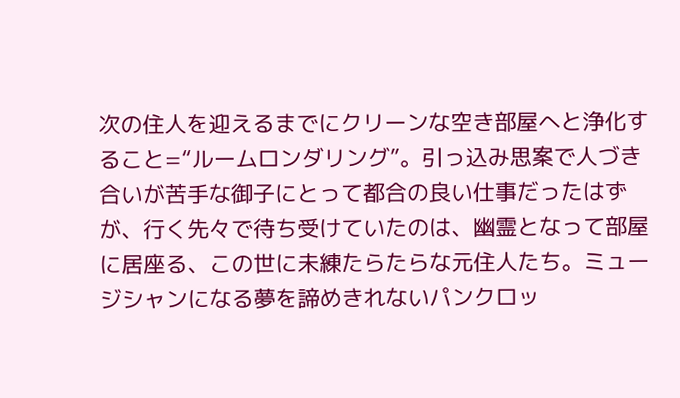次の住人を迎えるまでにクリーンな空き部屋へと浄化すること=“ルームロンダリング”。引っ込み思案で人づき合いが苦手な御子にとって都合の良い仕事だったはずが、行く先々で待ち受けていたのは、幽霊となって部屋に居座る、この世に未練たらたらな元住人たち。ミュージシャンになる夢を諦めきれないパンクロッ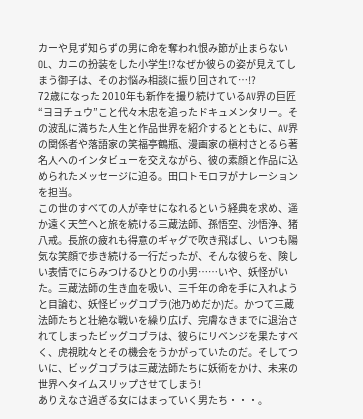カーや見ず知らずの男に命を奪われ恨み節が止まらないOL、カニの扮装をした小学生!?なぜか彼らの姿が見えてしまう御子は、そのお悩み相談に振り回されて…!?
72歳になった 2010年も新作を撮り続けているAV界の巨匠“ヨヨチュウ”こと代々木忠を追ったドキュメンタリー。その波乱に満ちた人生と作品世界を紹介するとともに、AV界の関係者や落語家の笑福亭鶴瓶、漫画家の槇村さとるら著名人へのインタビューを交えながら、彼の素顔と作品に込められたメッセージに迫る。田口トモロヲがナレーションを担当。
この世のすべての人が幸せになれるという経典を求め、遥か遠く天竺へと旅を続ける三蔵法師、孫悟空、沙悟浄、猪八戒。長旅の疲れも得意のギャグで吹き飛ばし、いつも陽気な笑顔で歩き続ける一行だったが、そんな彼らを、険しい表情でにらみつけるひとりの小男……いや、妖怪がいた。三蔵法師の生き血を吸い、三千年の命を手に入れようと目論む、妖怪ビッグコブラ(池乃めだか)だ。かつて三蔵法師たちと壮絶な戦いを繰り広げ、完膚なきまでに退治されてしまったビッグコブラは、彼らにリベンジを果たすべく、虎視眈々とその機会をうかがっていたのだ。そしてついに、ビッグコブラは三蔵法師たちに妖術をかけ、未来の世界へタイムスリップさせてしまう!
ありえなさ過ぎる女にはまっていく男たち・・・。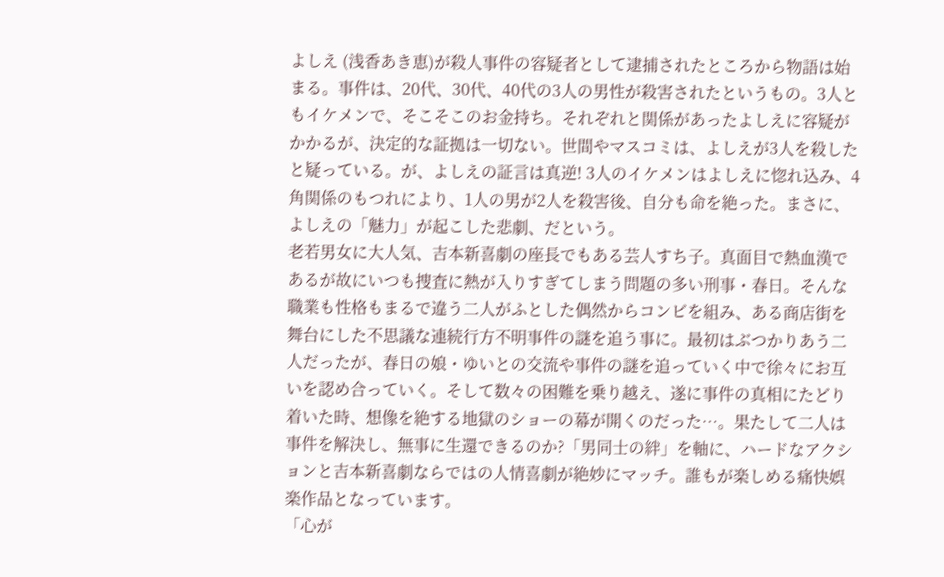よしえ (浅香あき恵)が殺人事件の容疑者として逮捕されたところから物語は始まる。事件は、20代、30代、40代の3人の男性が殺害されたというもの。3人ともイケメンで、そこそこのお金持ち。それぞれと関係があったよしえに容疑がかかるが、決定的な証拠は一切ない。世間やマスコミは、よしえが3人を殺したと疑っている。が、よしえの証言は真逆! 3人のイケメンはよしえに惚れ込み、4角関係のもつれにより、1人の男が2人を殺害後、自分も命を絶った。まさに、よしえの「魅力」が起こした悲劇、だという。
老若男女に大人気、吉本新喜劇の座長でもある芸人すち子。真面目で熱血漢であるが故にいつも捜査に熱が入りすぎてしまう問題の多い刑事・春日。そんな職業も性格もまるで違う二人がふとした偶然からコンビを組み、ある商店街を舞台にした不思議な連続行方不明事件の謎を追う事に。最初はぶつかりあう二人だったが、春日の娘・ゆいとの交流や事件の謎を追っていく中で徐々にお互いを認め合っていく。そして数々の困難を乗り越え、遂に事件の真相にたどり着いた時、想像を絶する地獄のショーの幕が開くのだった…。果たして二人は事件を解決し、無事に生還できるのか?「男同士の絆」を軸に、ハードなアクションと吉本新喜劇ならではの人情喜劇が絶妙にマッチ。誰もが楽しめる痛快娯楽作品となっています。
「心が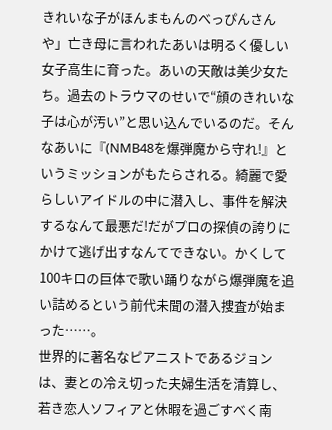きれいな子がほんまもんのべっぴんさんや」亡き母に言われたあいは明るく優しい女子高生に育った。あいの天敵は美少女たち。過去のトラウマのせいで“顔のきれいな子は心が汚い”と思い込んでいるのだ。そんなあいに『(NMB48を爆弾魔から守れ!』というミッションがもたらされる。綺麗で愛らしいアイドルの中に潜入し、事件を解決するなんて最悪だ!だがプロの探偵の誇りにかけて逃げ出すなんてできない。かくして100キロの巨体で歌い踊りながら爆弾魔を追い詰めるという前代未聞の潜入捜査が始まった……。
世界的に著名なピアニストであるジョンは、妻との冷え切った夫婦生活を清算し、若き恋人ソフィアと休暇を過ごすべく南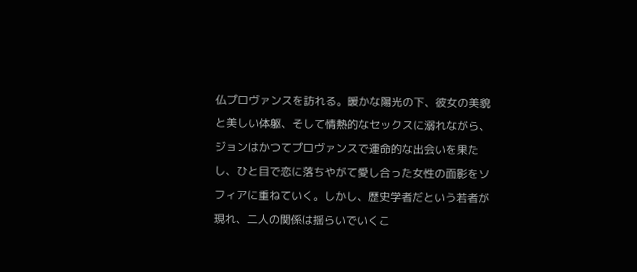仏プロヴァンスを訪れる。暖かな陽光の下、彼女の美貌と美しい体躯、そして情熱的なセックスに溺れながら、ジョンはかつてプロヴァンスで運命的な出会いを果たし、ひと目で恋に落ちやがて愛し合った女性の面影をソフィアに重ねていく。しかし、歴史学者だという若者が現れ、二人の関係は揺らいでいくこ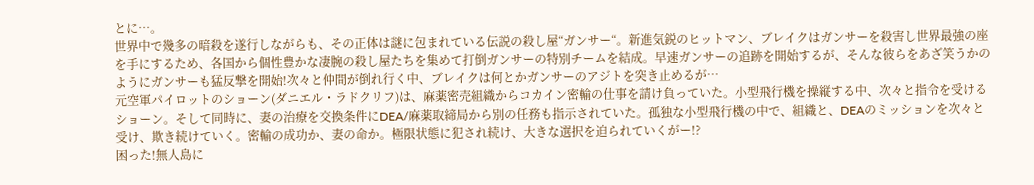とに…。
世界中で幾多の暗殺を遂行しながらも、その正体は謎に包まれている伝説の殺し屋“ガンサー“。新進気鋭のヒットマン、ブレイクはガンサーを殺害し世界最強の座を手にするため、各国から個性豊かな凄腕の殺し屋たちを集めて打倒ガンサーの特別チームを結成。早速ガンサーの追跡を開始するが、そんな彼らをあざ笑うかのようにガンサーも猛反撃を開始!次々と仲間が倒れ行く中、ブレイクは何とかガンサーのアジトを突き止めるが…
元空軍パイロットのショーン(ダニエル・ラドクリフ)は、麻薬密売組織からコカイン密輸の仕事を請け負っていた。小型飛行機を操縦する中、次々と指令を受けるショーン。そして同時に、妻の治療を交換条件にDEA/麻薬取締局から別の任務も指示されていた。孤独な小型飛行機の中で、組織と、DEAのミッションを次々と受け、欺き続けていく。密輸の成功か、妻の命か。極限状態に犯され続け、大きな選択を迫られていくがー!?
困った!無人島に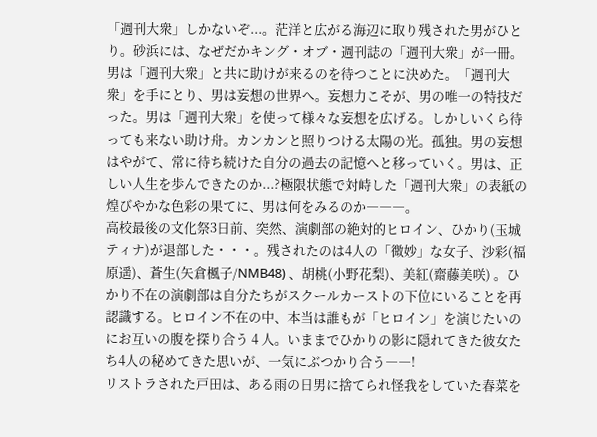「週刊大衆」しかないぞ...。茫洋と広がる海辺に取り残された男がひとり。砂浜には、なぜだかキング・オブ・週刊誌の「週刊大衆」が一冊。男は「週刊大衆」と共に助けが来るのを待つことに決めた。「週刊大衆」を手にとり、男は妄想の世界へ。妄想力こそが、男の唯一の特技だった。男は「週刊大衆」を使って様々な妄想を広げる。しかしいくら待っても来ない助け舟。カンカンと照りつける太陽の光。孤独。男の妄想はやがて、常に待ち続けた自分の過去の記憶へと移っていく。男は、正しい人生を歩んできたのか...?極限状態で対峙した「週刊大衆」の表紙の煌びやかな色彩の果てに、男は何をみるのか―――。
高校最後の文化祭3日前、突然、演劇部の絶対的ヒロイン、ひかり(玉城ティナ)が退部した・・・。残されたのは4人の「微妙」な女子、沙彩(福原遥)、蒼生(矢倉楓子/NMB48) 、胡桃(小野花梨)、美紅(齋藤美咲) 。ひかり不在の演劇部は自分たちがスクールカーストの下位にいることを再認識する。ヒロイン不在の中、本当は誰もが「ヒロイン」を演じたいのにお互いの腹を探り合う 4 人。いままでひかりの影に隠れてきた彼女たち4人の秘めてきた思いが、一気にぶつかり合う――!
リストラされた戸田は、ある雨の日男に捨てられ怪我をしていた春菜を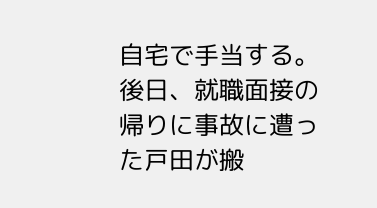自宅で手当する。後日、就職面接の帰りに事故に遭った戸田が搬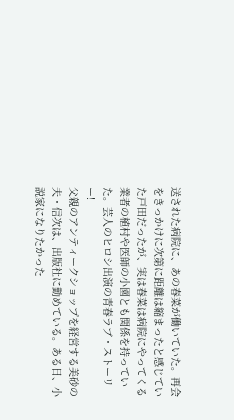送された病院に、あの春菜が働いていた。再会をきっかけに次第に距離は縮まったと感じていた戸田だったが、実は春菜は病院にやってくる業者の植村や医師の小園とも関係を持っていた。芸人のヒロシ出演の青春ラブ・ストーリー!
父親のアンティークショップを経営する美砂の夫・信次は、出版社に勤めている。ある日、小説家になりたかった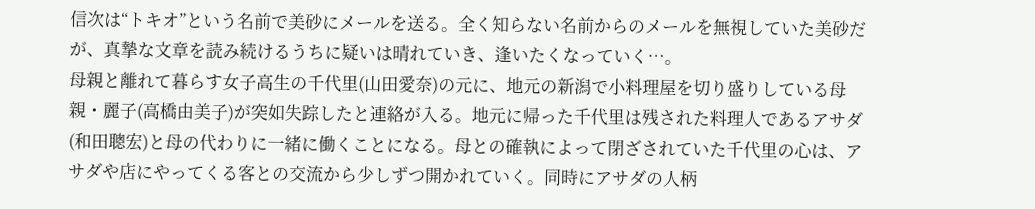信次は“トキオ”という名前で美砂にメールを送る。全く知らない名前からのメールを無視していた美砂だが、真摯な文章を読み続けるうちに疑いは晴れていき、逢いたくなっていく…。
母親と離れて暮らす女子高生の千代里(山田愛奈)の元に、地元の新潟で小料理屋を切り盛りしている母親・麗子(高橋由美子)が突如失踪したと連絡が入る。地元に帰った千代里は残された料理人であるアサダ(和田聰宏)と母の代わりに一緒に働くことになる。母との確執によって閉ざされていた千代里の心は、アサダや店にやってくる客との交流から少しずつ開かれていく。同時にアサダの人柄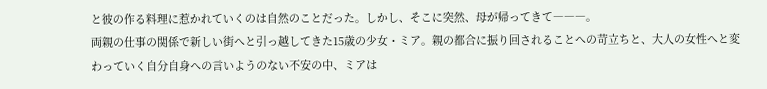と彼の作る料理に惹かれていくのは自然のことだった。しかし、そこに突然、母が帰ってきて―――。
両親の仕事の関係で新しい街へと引っ越してきた15歳の少女・ミア。親の都合に振り回されることへの苛立ちと、大人の女性へと変わっていく自分自身への言いようのない不安の中、ミアは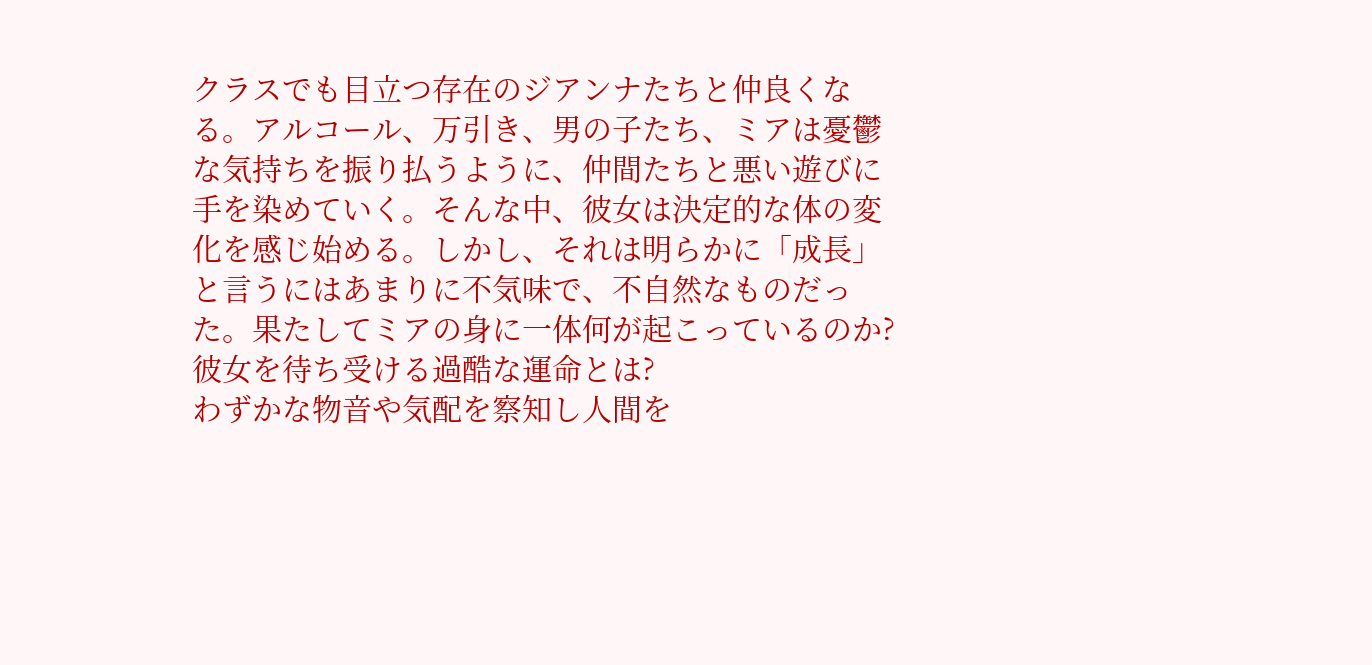クラスでも目立つ存在のジアンナたちと仲良くなる。アルコール、万引き、男の子たち、ミアは憂鬱な気持ちを振り払うように、仲間たちと悪い遊びに手を染めていく。そんな中、彼女は決定的な体の変化を感じ始める。しかし、それは明らかに「成長」と言うにはあまりに不気味で、不自然なものだった。果たしてミアの身に一体何が起こっているのか?彼女を待ち受ける過酷な運命とは?
わずかな物音や気配を察知し人間を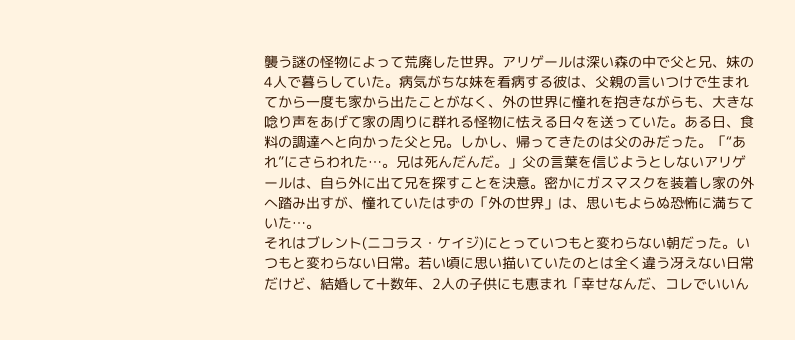襲う謎の怪物によって荒廃した世界。アリゲールは深い森の中で父と兄、妹の4人で暮らしていた。病気がちな妹を看病する彼は、父親の言いつけで生まれてから一度も家から出たことがなく、外の世界に憧れを抱きながらも、大きな唸り声をあげて家の周りに群れる怪物に怯える日々を送っていた。ある日、食料の調達へと向かった父と兄。しかし、帰ってきたのは父のみだった。「“あれ”にさらわれた…。兄は死んだんだ。」父の言葉を信じようとしないアリゲールは、自ら外に出て兄を探すことを決意。密かにガスマスクを装着し家の外へ踏み出すが、憧れていたはずの「外の世界」は、思いもよらぬ恐怖に満ちていた…。
それはブレント(ニコラス・ケイジ)にとっていつもと変わらない朝だった。いつもと変わらない日常。若い頃に思い描いていたのとは全く違う冴えない日常だけど、結婚して十数年、2人の子供にも恵まれ「幸せなんだ、コレでいいん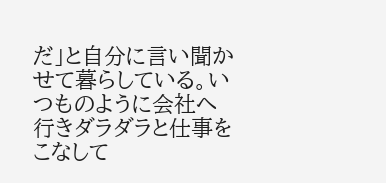だ」と自分に言い聞かせて暮らしている。いつものように会社へ行きダラダラと仕事をこなして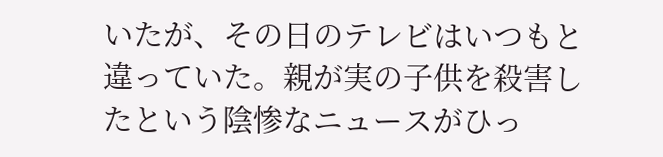いたが、その日のテレビはいつもと違っていた。親が実の子供を殺害したという陰惨なニュースがひっ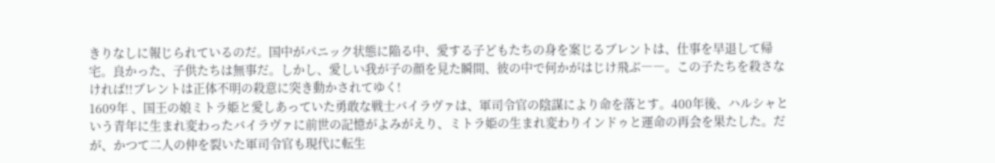きりなしに報じられているのだ。国中がパニック状態に陥る中、愛する子どもたちの身を案じるブレントは、仕事を早退して帰宅。良かった、子供たちは無事だ。しかし、愛しい我が子の顔を見た瞬間、彼の中で何かがはじけ飛ぶ――。この子たちを殺さなければ!!ブレントは正体不明の殺意に突き動かされてゆく!
1609年 、国王の娘ミトラ姫と愛しあっていた勇敢な戦士バイラヴァは、軍司令官の陰謀により命を落とす。400年後、ハルシャという青年に生まれ変わったバイラヴァに前世の記憶がよみがえり、ミトラ姫の生まれ変わりインドゥと運命の再会を果たした。だが、かつて二人の仲を裂いた軍司令官も現代に転生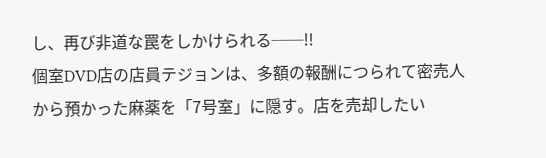し、再び非道な罠をしかけられる──!!
個室DVD店の店員テジョンは、多額の報酬につられて密売人から預かった麻薬を「7号室」に隠す。店を売却したい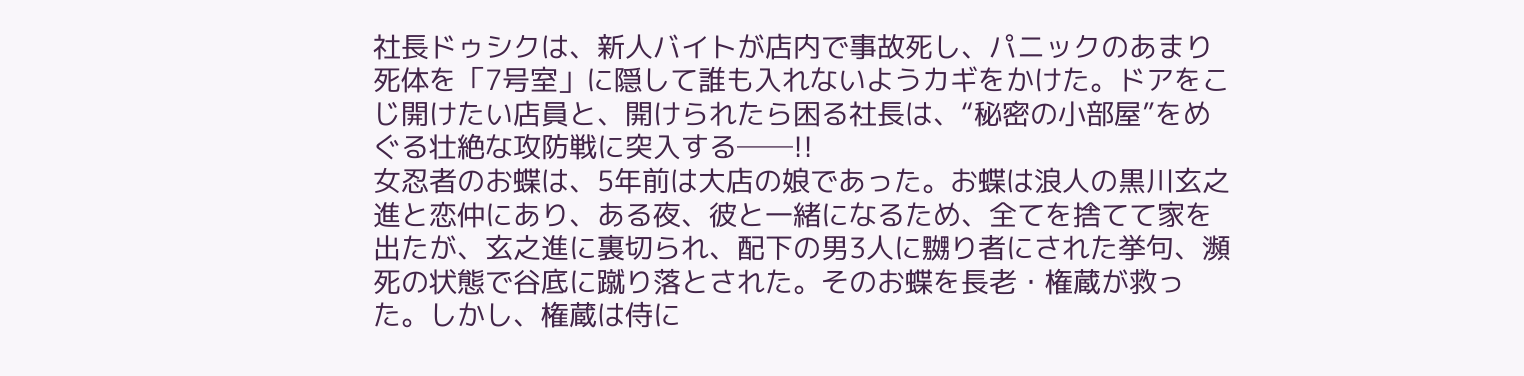社長ドゥシクは、新人バイトが店内で事故死し、パニックのあまり死体を「7号室」に隠して誰も入れないようカギをかけた。ドアをこじ開けたい店員と、開けられたら困る社長は、“秘密の小部屋”をめぐる壮絶な攻防戦に突入する──!!
女忍者のお蝶は、5年前は大店の娘であった。お蝶は浪人の黒川玄之進と恋仲にあり、ある夜、彼と一緒になるため、全てを捨てて家を出たが、玄之進に裏切られ、配下の男3人に嬲り者にされた挙句、瀕死の状態で谷底に蹴り落とされた。そのお蝶を長老・権蔵が救った。しかし、権蔵は侍に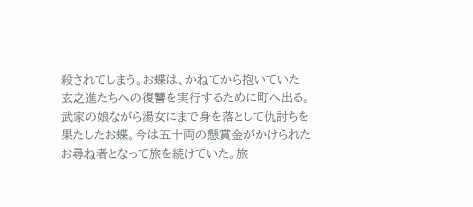殺されてしまう。お蝶は、かねてから抱いていた玄之進たちへの復讐を実行するために町へ出る。
武家の娘ながら湯女にまで身を落として仇討ちを果たしたお蝶。今は五十両の懸賞金がかけられたお尋ね者となって旅を続けていた。旅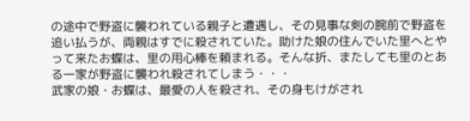の途中で野盗に襲われている親子と遭遇し、その見事な剣の腕前で野盗を追い払うが、両親はすでに殺されていた。助けた娘の住んでいた里へとやって来たお蝶は、里の用心棒を頼まれる。そんな折、またしても里のとある一家が野盗に襲われ殺されてしまう・・・
武家の娘・お蝶は、最愛の人を殺され、その身もけがされ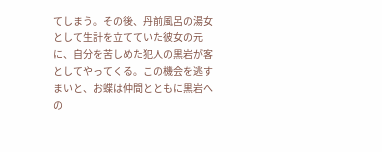てしまう。その後、丹前風呂の湯女として生計を立てていた彼女の元に、自分を苦しめた犯人の黒岩が客としてやってくる。この機会を逃すまいと、お蝶は仲間とともに黒岩への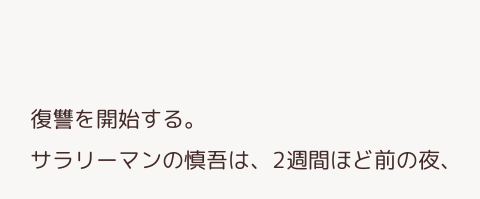復讐を開始する。
サラリーマンの慎吾は、2週間ほど前の夜、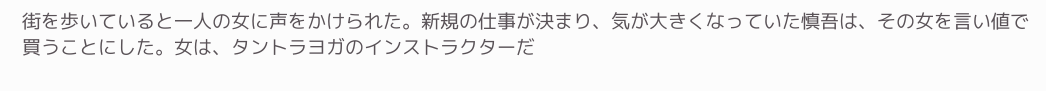街を歩いていると一人の女に声をかけられた。新規の仕事が決まり、気が大きくなっていた慎吾は、その女を言い値で買うことにした。女は、タントラヨガのインストラクターだ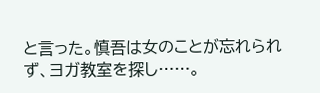と言った。慎吾は女のことが忘れられず、ヨガ教室を探し……。